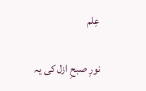عِلم

نورِ صبحِ ازل کی یہ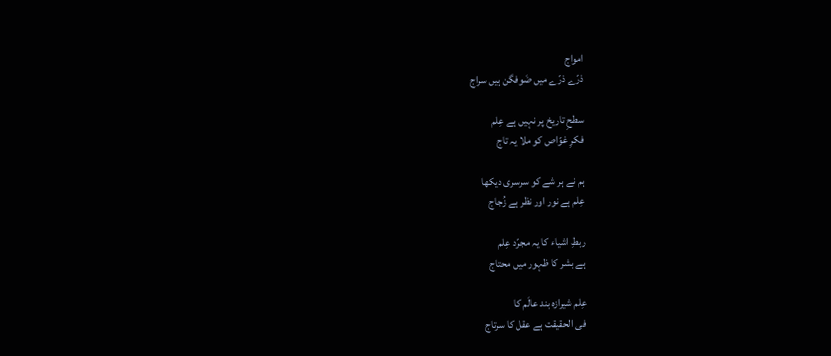امواج
ذرّے ذرّے میں ضَوفگن ہیں سراج

سطحِ تاریخ پر نہیں ہے عِلم
فکرِ غوّاص کو ملا یہ تاج

ہم نے ہر شے کو سرسری دیکھا
عِلم ہے نور اور نظر ہے زُجاج

ربطِ اشیاء کا یہ مجرّد عِلم
ہے بشر کا ظہور میں محتاج

عِلم شیرازہ بند عالَم کا
فی الحقیقت ہے عقل کا سرتاج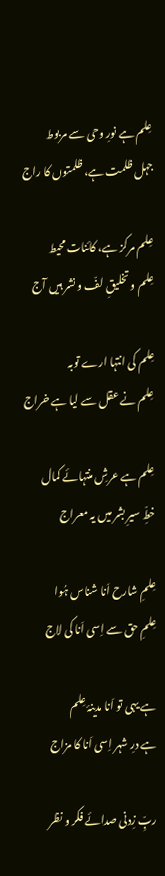عِلم ہے نورِ وحی سے مربوط
جہل ظلمت ہے، ظلمتوں کا راج

عِلم مرکز ہے، کائنات محیط
عِلم و تخلیقِ لفّ و نشر ہیں آج

عِلم کی انتہا ارے توبہ
عِلم نے عقل سے لیا ہے خراج

عِلم ہے عرشِ منتہائے کمال
خطِّ سیرِ بشر میں یہ معراج

عِلمِ شارح اَنا شناس ہُوا
عِلمِ حق سے اِسی اَنا کی لاج

ہے یہی تو اَنا مدینۂ عِلم
ہے درِ شہر اِسی اَنا کا مزاج

ربِّ زِدنی صدائے فکر و نظر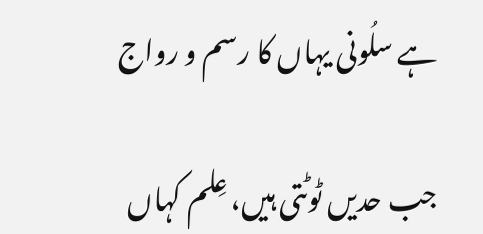ہے سلُونی یہاں کا رسم و رواج

جب حدیں ٹوٹتی ہیں، عِلم کہاں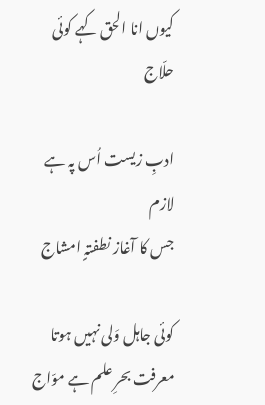کیوں انا الحق کہے کوئی حلّاج

ادبِ زیست اُس پہ ہے لازم
جس کا آغاز نطفتہٍ امشاج

کوئی جاہل وَلی نہیں ہوتا
معرفت بحرِ علم ہے موّاج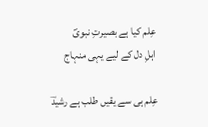عِلم کیا ہے بصیرتِ نبویؐ
اہلِ دل کے لیے یہی منہاج

عِلم ہی سے یقیں طلب ہے رشیدؔ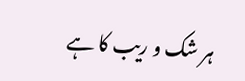ہر شک و ریب کا ہے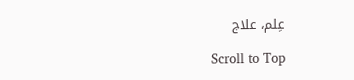عِلم، علاج

Scroll to Top